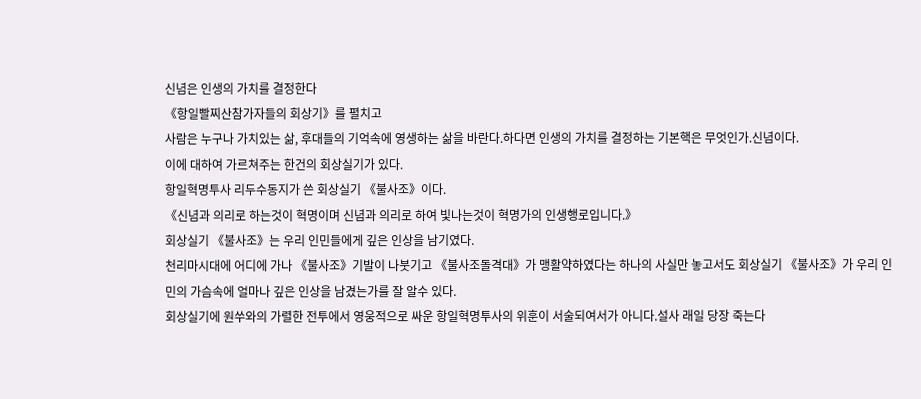신념은 인생의 가치를 결정한다
《항일빨찌산참가자들의 회상기》를 펼치고
사람은 누구나 가치있는 삶, 후대들의 기억속에 영생하는 삶을 바란다.하다면 인생의 가치를 결정하는 기본핵은 무엇인가.신념이다.
이에 대하여 가르쳐주는 한건의 회상실기가 있다.
항일혁명투사 리두수동지가 쓴 회상실기 《불사조》이다.
《신념과 의리로 하는것이 혁명이며 신념과 의리로 하여 빛나는것이 혁명가의 인생행로입니다.》
회상실기 《불사조》는 우리 인민들에게 깊은 인상을 남기였다.
천리마시대에 어디에 가나 《불사조》기발이 나붓기고 《불사조돌격대》가 맹활약하였다는 하나의 사실만 놓고서도 회상실기 《불사조》가 우리 인민의 가슴속에 얼마나 깊은 인상을 남겼는가를 잘 알수 있다.
회상실기에 원쑤와의 가렬한 전투에서 영웅적으로 싸운 항일혁명투사의 위훈이 서술되여서가 아니다.설사 래일 당장 죽는다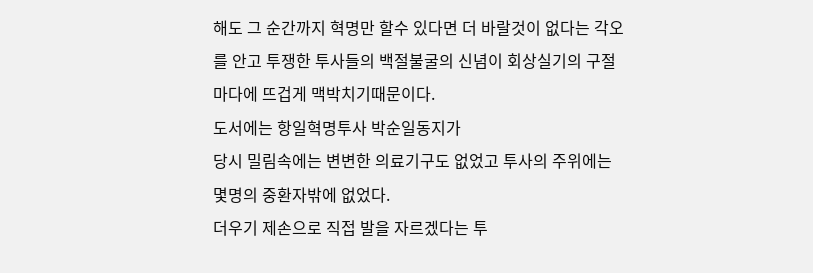해도 그 순간까지 혁명만 할수 있다면 더 바랄것이 없다는 각오를 안고 투쟁한 투사들의 백절불굴의 신념이 회상실기의 구절마다에 뜨겁게 맥박치기때문이다.
도서에는 항일혁명투사 박순일동지가
당시 밀림속에는 변변한 의료기구도 없었고 투사의 주위에는 몇명의 중환자밖에 없었다.
더우기 제손으로 직접 발을 자르겠다는 투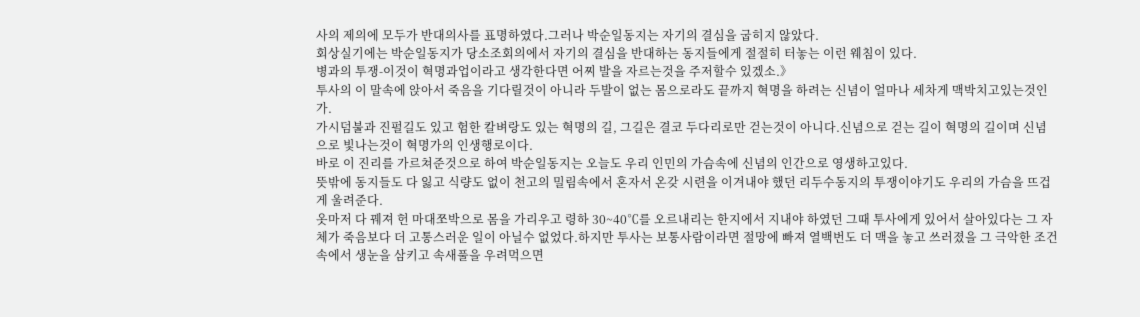사의 제의에 모두가 반대의사를 표명하였다.그러나 박순일동지는 자기의 결심을 굽히지 않았다.
회상실기에는 박순일동지가 당소조회의에서 자기의 결심을 반대하는 동지들에게 절절히 터놓는 이런 웨침이 있다.
병과의 투쟁-이것이 혁명과업이라고 생각한다면 어찌 발을 자르는것을 주저할수 있겠소.》
투사의 이 말속에 앉아서 죽음을 기다릴것이 아니라 두발이 없는 몸으로라도 끝까지 혁명을 하려는 신념이 얼마나 세차게 맥박치고있는것인가.
가시덤불과 진펄길도 있고 험한 칼벼랑도 있는 혁명의 길, 그길은 결코 두다리로만 걷는것이 아니다.신념으로 걷는 길이 혁명의 길이며 신념으로 빛나는것이 혁명가의 인생행로이다.
바로 이 진리를 가르쳐준것으로 하여 박순일동지는 오늘도 우리 인민의 가슴속에 신념의 인간으로 영생하고있다.
뜻밖에 동지들도 다 잃고 식량도 없이 천고의 밀림속에서 혼자서 온갖 시련을 이겨내야 했던 리두수동지의 투쟁이야기도 우리의 가슴을 뜨겁게 울려준다.
옷마저 다 꿰져 헌 마대쪼박으로 몸을 가리우고 령하 30~40℃를 오르내리는 한지에서 지내야 하였던 그때 투사에게 있어서 살아있다는 그 자체가 죽음보다 더 고통스러운 일이 아닐수 없었다.하지만 투사는 보통사람이라면 절망에 빠져 열백번도 더 맥을 놓고 쓰러졌을 그 극악한 조건속에서 생눈을 삼키고 속새풀을 우려먹으면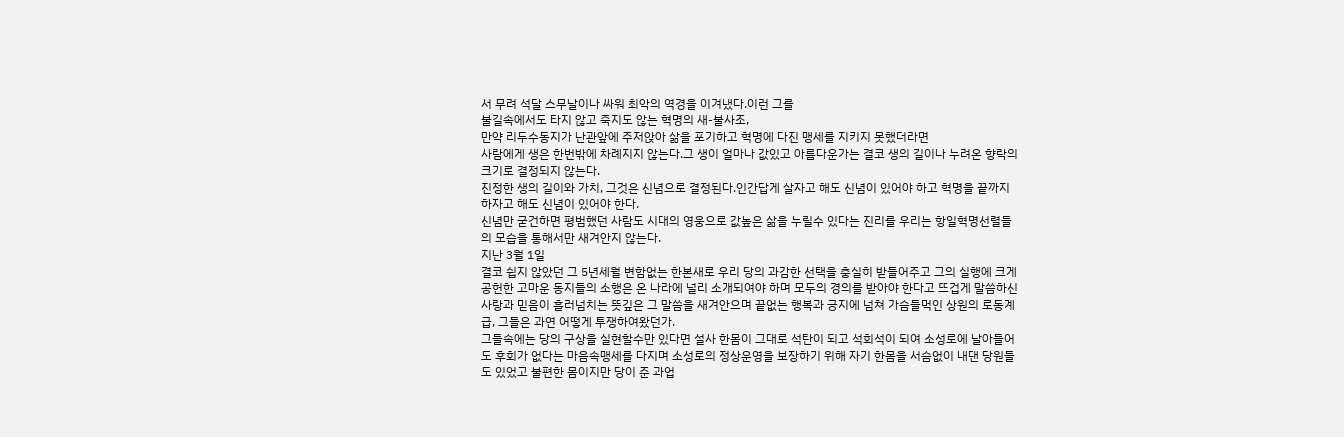서 무려 석달 스무날이나 싸워 최악의 역경을 이겨냈다.이런 그를
불길속에서도 타지 않고 죽지도 않는 혁명의 새-불사조,
만약 리두수동지가 난관앞에 주저앉아 삶을 포기하고 혁명에 다진 맹세를 지키지 못했더라면
사람에게 생은 한번밖에 차례지지 않는다.그 생이 얼마나 값있고 아름다운가는 결코 생의 길이나 누려온 향락의 크기로 결정되지 않는다.
진정한 생의 길이와 가치, 그것은 신념으로 결정된다.인간답게 살자고 해도 신념이 있어야 하고 혁명을 끝까지 하자고 해도 신념이 있어야 한다.
신념만 굳건하면 평범했던 사람도 시대의 영웅으로 값높은 삶을 누릴수 있다는 진리를 우리는 항일혁명선렬들의 모습을 통해서만 새겨안지 않는다.
지난 3월 1일
결코 쉽지 않았던 그 5년세월 변함없는 한본새로 우리 당의 과감한 선택을 충실히 받들어주고 그의 실행에 크게 공헌한 고마운 동지들의 소행은 온 나라에 널리 소개되여야 하며 모두의 경의를 받아야 한다고 뜨겁게 말씀하신
사랑과 믿음이 흘러넘치는 뜻깊은 그 말씀을 새겨안으며 끝없는 행복과 긍지에 넘쳐 가슴들먹인 상원의 로동계급, 그들은 과연 어떻게 투쟁하여왔던가.
그들속에는 당의 구상을 실현할수만 있다면 설사 한몸이 그대로 석탄이 되고 석회석이 되여 소성로에 날아들어도 후회가 없다는 마음속맹세를 다지며 소성로의 정상운영을 보장하기 위해 자기 한몸을 서슴없이 내댄 당원들도 있었고 불편한 몸이지만 당이 준 과업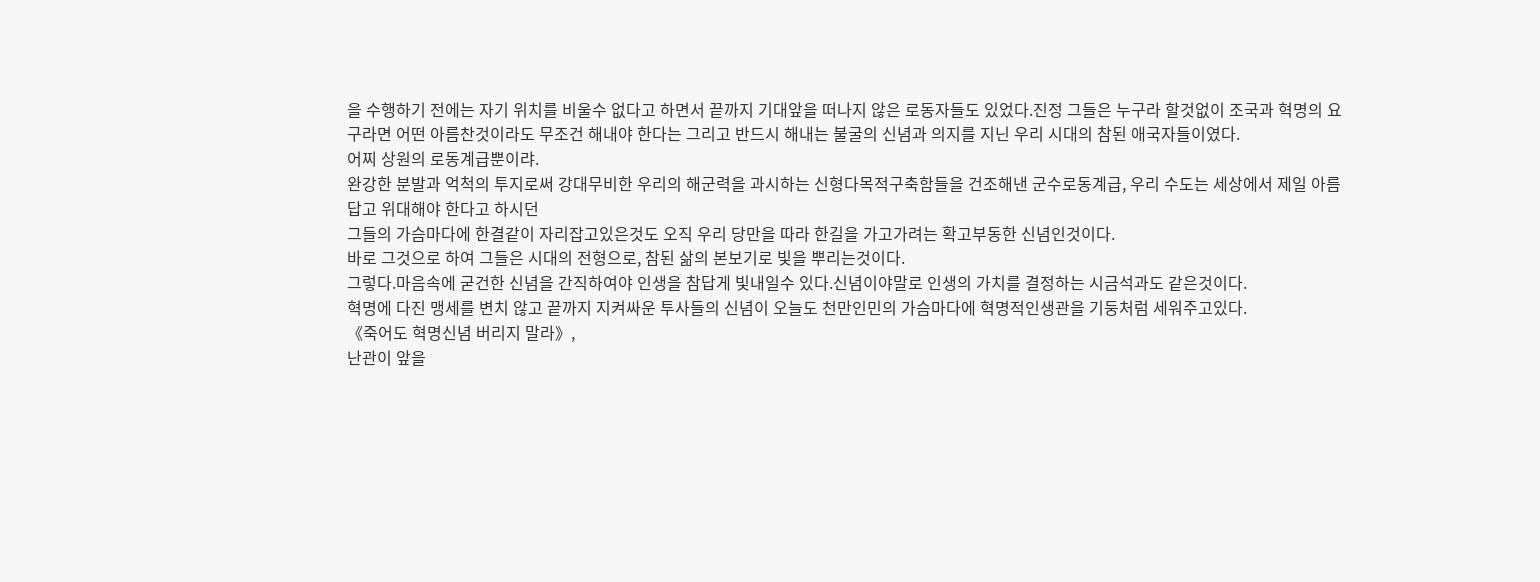을 수행하기 전에는 자기 위치를 비울수 없다고 하면서 끝까지 기대앞을 떠나지 않은 로동자들도 있었다.진정 그들은 누구라 할것없이 조국과 혁명의 요구라면 어떤 아름찬것이라도 무조건 해내야 한다는 그리고 반드시 해내는 불굴의 신념과 의지를 지닌 우리 시대의 참된 애국자들이였다.
어찌 상원의 로동계급뿐이랴.
완강한 분발과 억척의 투지로써 강대무비한 우리의 해군력을 과시하는 신형다목적구축함들을 건조해낸 군수로동계급, 우리 수도는 세상에서 제일 아름답고 위대해야 한다고 하시던
그들의 가슴마다에 한결같이 자리잡고있은것도 오직 우리 당만을 따라 한길을 가고가려는 확고부동한 신념인것이다.
바로 그것으로 하여 그들은 시대의 전형으로, 참된 삶의 본보기로 빛을 뿌리는것이다.
그렇다.마음속에 굳건한 신념을 간직하여야 인생을 참답게 빛내일수 있다.신념이야말로 인생의 가치를 결정하는 시금석과도 같은것이다.
혁명에 다진 맹세를 변치 않고 끝까지 지켜싸운 투사들의 신념이 오늘도 천만인민의 가슴마다에 혁명적인생관을 기둥처럼 세워주고있다.
《죽어도 혁명신념 버리지 말라》,
난관이 앞을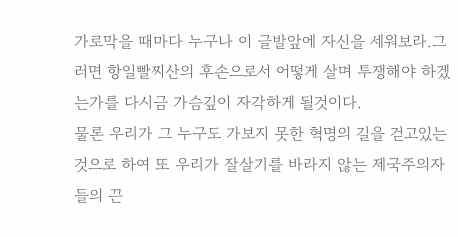가로막을 때마다 누구나 이 글발앞에 자신을 세워보라.그러면 항일빨찌산의 후손으로서 어떻게 살며 투쟁해야 하겠는가를 다시금 가슴깊이 자각하게 될것이다.
물론 우리가 그 누구도 가보지 못한 혁명의 길을 걷고있는것으로 하여 또 우리가 잘살기를 바라지 않는 제국주의자들의 끈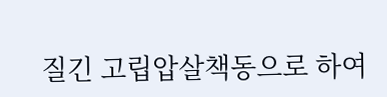질긴 고립압살책동으로 하여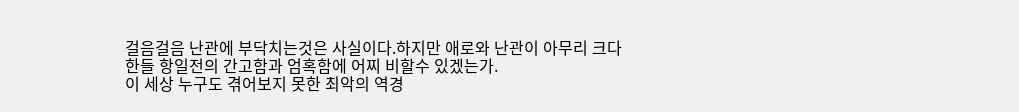걸음걸음 난관에 부닥치는것은 사실이다.하지만 애로와 난관이 아무리 크다 한들 항일전의 간고함과 엄혹함에 어찌 비할수 있겠는가.
이 세상 누구도 겪어보지 못한 최악의 역경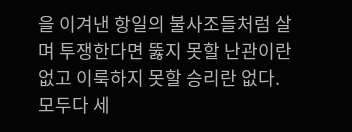을 이겨낸 항일의 불사조들처럼 살며 투쟁한다면 뚫지 못할 난관이란 없고 이룩하지 못할 승리란 없다.
모두다 세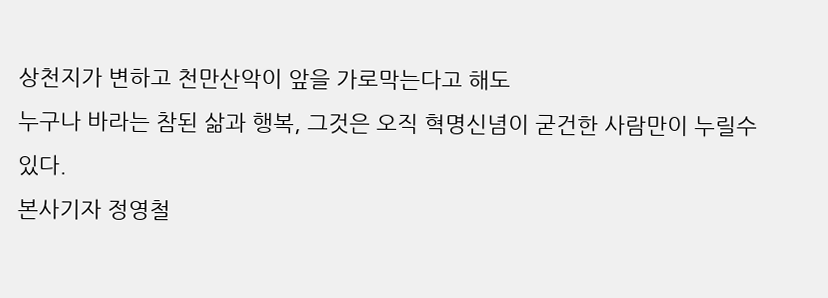상천지가 변하고 천만산악이 앞을 가로막는다고 해도
누구나 바라는 참된 삶과 행복, 그것은 오직 혁명신념이 굳건한 사람만이 누릴수 있다.
본사기자 정영철